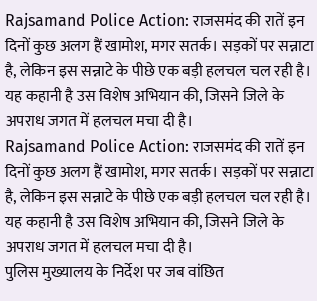Rajsamand Police Action: राजसमंद की रातें इन दिनों कुछ अलग हैं खामोश, मगर सतर्क। सड़कों पर सन्नाटा है, लेकिन इस सन्नाटे के पीछे एक बड़ी हलचल चल रही है। यह कहानी है उस विशेष अभियान की, जिसने जिले के अपराध जगत में हलचल मचा दी है।
Rajsamand Police Action: राजसमंद की रातें इन दिनों कुछ अलग हैं खामोश, मगर सतर्क। सड़कों पर सन्नाटा है, लेकिन इस सन्नाटे के पीछे एक बड़ी हलचल चल रही है। यह कहानी है उस विशेष अभियान की, जिसने जिले के अपराध जगत में हलचल मचा दी है।
पुलिस मुख्यालय के निर्देश पर जब वांछित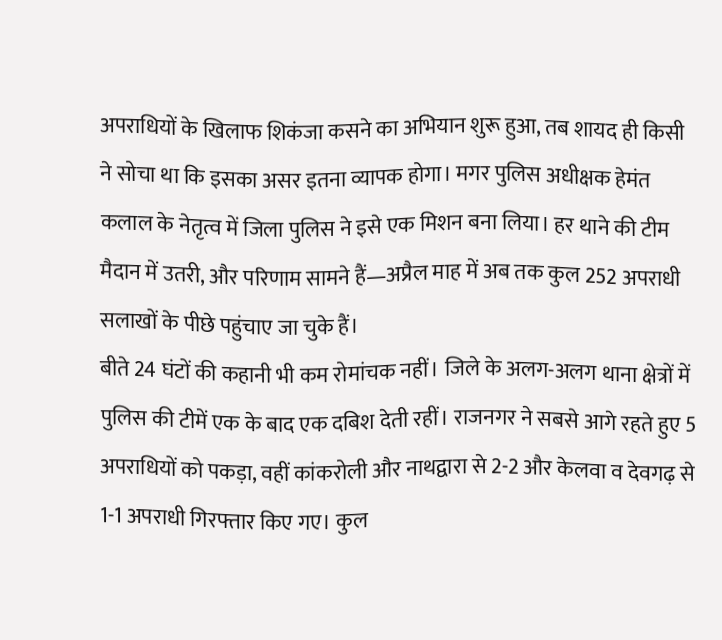अपराधियों के खिलाफ शिकंजा कसने का अभियान शुरू हुआ, तब शायद ही किसी ने सोचा था कि इसका असर इतना व्यापक होगा। मगर पुलिस अधीक्षक हेमंत कलाल के नेतृत्व में जिला पुलिस ने इसे एक मिशन बना लिया। हर थाने की टीम मैदान में उतरी, और परिणाम सामने हैं—अप्रैल माह में अब तक कुल 252 अपराधी सलाखों के पीछे पहुंचाए जा चुके हैं।
बीते 24 घंटों की कहानी भी कम रोमांचक नहीं। जिले के अलग-अलग थाना क्षेत्रों में पुलिस की टीमें एक के बाद एक दबिश देती रहीं। राजनगर ने सबसे आगे रहते हुए 5 अपराधियों को पकड़ा, वहीं कांकरोली और नाथद्वारा से 2-2 और केलवा व देवगढ़ से 1-1 अपराधी गिरफ्तार किए गए। कुल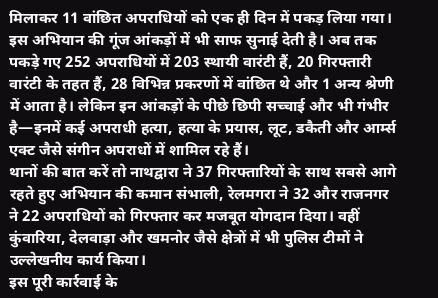मिलाकर 11 वांछित अपराधियों को एक ही दिन में पकड़ लिया गया।
इस अभियान की गूंज आंकड़ों में भी साफ सुनाई देती है। अब तक पकड़े गए 252 अपराधियों में 203 स्थायी वारंटी हैं, 20 गिरफ्तारी वारंटी के तहत हैं, 28 विभिन्न प्रकरणों में वांछित थे और 1 अन्य श्रेणी में आता है। लेकिन इन आंकड़ों के पीछे छिपी सच्चाई और भी गंभीर है—इनमें कई अपराधी हत्या, हत्या के प्रयास, लूट, डकैती और आर्म्स एक्ट जैसे संगीन अपराधों में शामिल रहे हैं।
थानों की बात करें तो नाथद्वारा ने 37 गिरफ्तारियों के साथ सबसे आगे रहते हुए अभियान की कमान संभाली, रेलमगरा ने 32 और राजनगर ने 22 अपराधियों को गिरफ्तार कर मजबूत योगदान दिया। वहीं कुंवारिया, देलवाड़ा और खमनोर जैसे क्षेत्रों में भी पुलिस टीमों ने उल्लेखनीय कार्य किया।
इस पूरी कार्रवाई के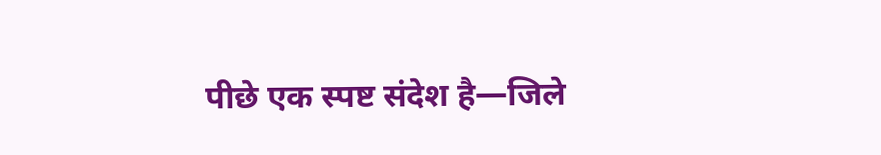पीछे एक स्पष्ट संदेश है—जिले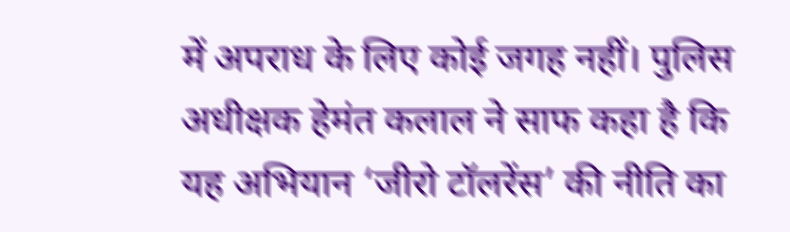में अपराध के लिए कोई जगह नहीं। पुलिस अधीक्षक हेमंत कलाल ने साफ कहा है कि यह अभियान ‘जीरो टॉलरेंस’ की नीति का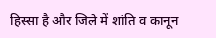हिस्सा है और जिले में शांति व कानून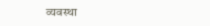व्यवस्था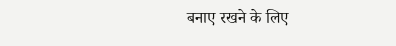बनाए रखने के लिए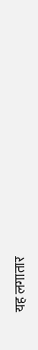यह लगातार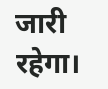जारी रहेगा।